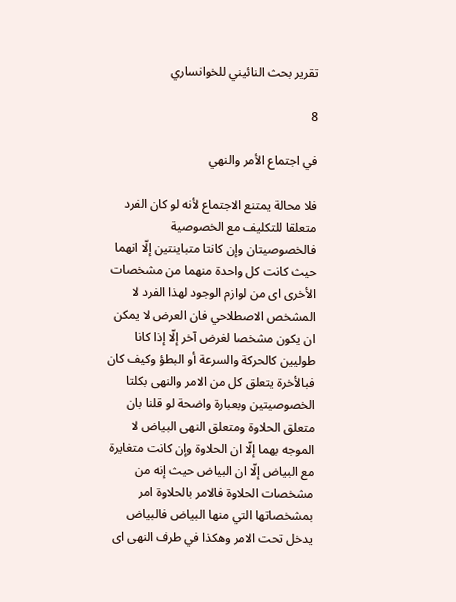تقرير بحث النائيني للخوانساري

8

في اجتماع الأمر والنهي

فلا محالة يمتنع الاجتماع لأنه لو كان الفرد متعلقا للتكليف مع الخصوصية فالخصوصيتان وإن كانتا متباينتين إلّا انهما حيث كانت كل واحدة منهما من مشخصات الأخرى اى من لوازم الوجود لهذا الفرد لا المشخص الاصطلاحي فان العرض لا يمكن ان يكون مشخصا لغرض آخر إلّا إذا كانا طوليين كالحركة والسرعة أو البطؤ وكيف كان فبالأخرة يتعلق كل من الامر والنهى بكلتا الخصوصيتين وبعبارة واضحة لو قلنا بان متعلق الحلاوة ومتعلق النهى البياض لا الموجه بهما إلّا ان الحلاوة وإن كانت متغايرة مع البياض إلّا ان البياض حيث إنه من مشخصات الحلاوة فالامر بالحلاوة امر بمشخصاتها التي منها البياض فالبياض يدخل تحت الامر وهكذا في طرف النهى اى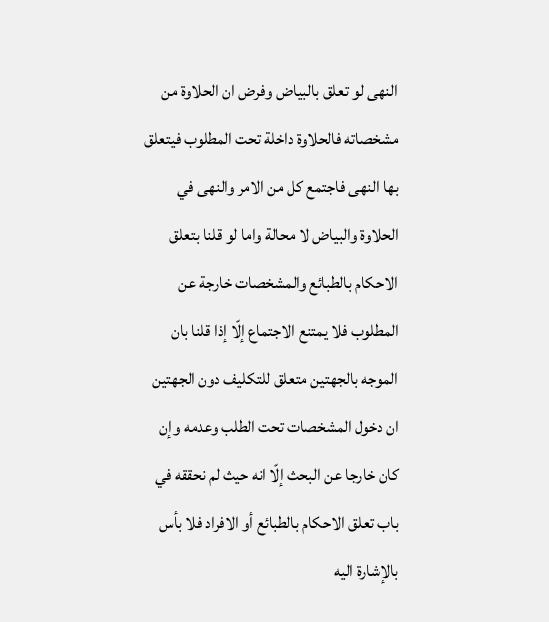النهى لو تعلق بالبياض وفرض ان الحلاوة من مشخصاته فالحلاوة داخلة تحت المطلوب فيتعلق بها النهى فاجتمع كل من الامر والنهى في الحلاوة والبياض لا محالة واما لو قلنا بتعلق الاحكام بالطبائع والمشخصات خارجة عن المطلوب فلا يمتنع الاجتماع إلّا إذا قلنا بان الموجه بالجهتين متعلق للتكليف دون الجهتين ان دخول المشخصات تحت الطلب وعدمه وإن كان خارجا عن البحث إلّا انه حيث لم نحققه في باب تعلق الاحكام بالطبائع أو الافراد فلا بأس بالإشارة اليه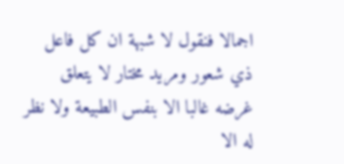اجمالا فنقول لا شبهة ان كل فاعل ذي شعور ومريد مختار لا يتعلق غرضه غالبا الا بنفس الطبيعة ولا نظر له الا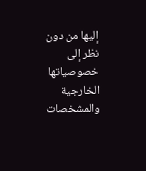إليها من دون نظر إلى خصوصياتها الخارجية والمشخصات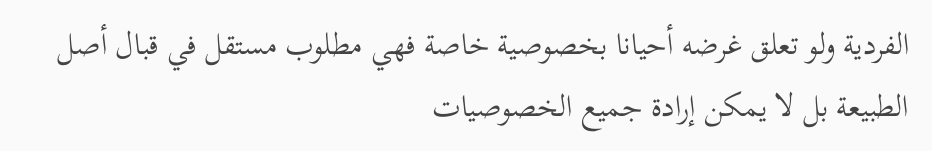الفردية ولو تعلق غرضه أحيانا بخصوصية خاصة فهي مطلوب مستقل في قبال أصل الطبيعة بل لا يمكن إرادة جميع الخصوصيات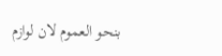بنحو العموم لان لوازم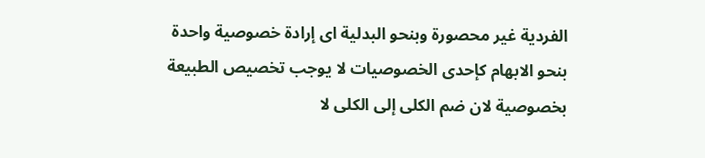الفردية غير محصورة وبنحو البدلية اى إرادة خصوصية واحدة بنحو الابهام كإحدى الخصوصيات لا يوجب تخصيص الطبيعة بخصوصية لان ضم الكلى إلى الكلى لا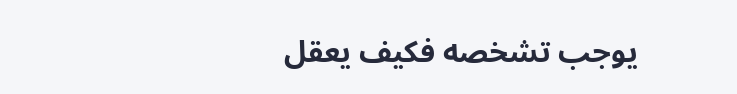يوجب تشخصه فكيف يعقل